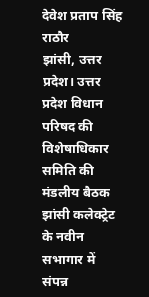देवेश प्रताप सिंह राठौर
झांसी, उत्तर प्रदेश। उत्तर प्रदेश विधान परिषद की विशेषाधिकार समिति की मंडलीय बैठक झांसी कलेक्ट्रेट के नवीन सभागार में संपन्न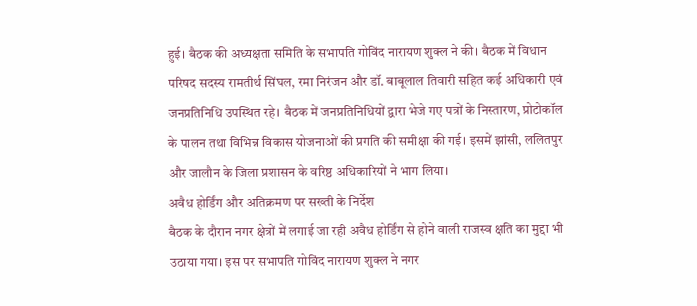हुई। बैठक की अध्यक्षता समिति के सभापति गोविंद नारायण शुक्ल ने की। बैठक में विधान परिषद सदस्य रामतीर्थ सिंघल, रमा निरंजन और डॉ. बाबूलाल तिवारी सहित कई अधिकारी एवं जनप्रतिनिधि उपस्थित रहे। बैठक में जनप्रतिनिधियों द्वारा भेजे गए पत्रों के निस्तारण, प्रोटोकॉल के पालन तथा विभिन्न विकास योजनाओं की प्रगति की समीक्षा की गई। इसमें झांसी, ललितपुर और जालौन के जिला प्रशासन के वरिष्ठ अधिकारियों ने भाग लिया।
अवैध होर्डिंग और अतिक्रमण पर सख्ती के निर्देश
बैठक के दौरान नगर क्षेत्रों में लगाई जा रही अवैध होर्डिंग से होने वाली राजस्व क्षति का मुद्दा भी उठाया गया। इस पर सभापति गोविंद नारायण शुक्ल ने नगर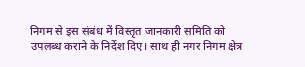निगम से इस संबंध में विस्तृत जानकारी समिति को उपलब्ध कराने के निर्देश दिए। साथ ही नगर निगम क्षेत्र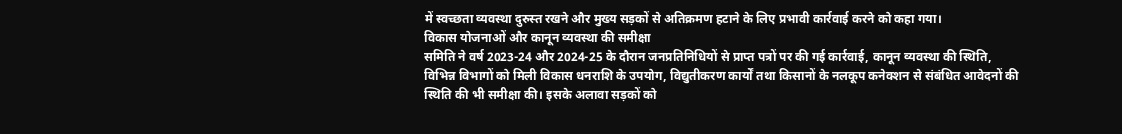में स्वच्छता व्यवस्था दुरुस्त रखने और मुख्य सड़कों से अतिक्रमण हटाने के लिए प्रभावी कार्रवाई करने को कहा गया।
विकास योजनाओं और कानून व्यवस्था की समीक्षा
समिति ने वर्ष 2023-24 और 2024-25 के दौरान जनप्रतिनिधियों से प्राप्त पत्रों पर की गई कार्रवाई, कानून व्यवस्था की स्थिति, विभिन्न विभागों को मिली विकास धनराशि के उपयोग, विद्युतीकरण कार्यों तथा किसानों के नलकूप कनेक्शन से संबंधित आवेदनों की स्थिति की भी समीक्षा की। इसके अलावा सड़कों को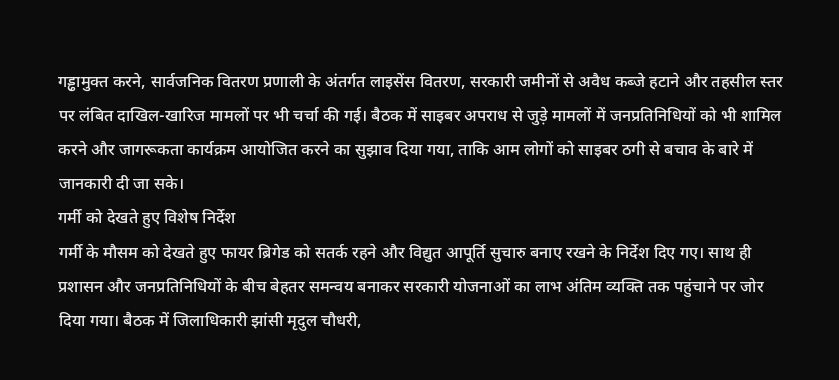गड्ढामुक्त करने, सार्वजनिक वितरण प्रणाली के अंतर्गत लाइसेंस वितरण, सरकारी जमीनों से अवैध कब्जे हटाने और तहसील स्तर पर लंबित दाखिल-खारिज मामलों पर भी चर्चा की गई। बैठक में साइबर अपराध से जुड़े मामलों में जनप्रतिनिधियों को भी शामिल करने और जागरूकता कार्यक्रम आयोजित करने का सुझाव दिया गया, ताकि आम लोगों को साइबर ठगी से बचाव के बारे में जानकारी दी जा सके।
गर्मी को देखते हुए विशेष निर्देश
गर्मी के मौसम को देखते हुए फायर ब्रिगेड को सतर्क रहने और विद्युत आपूर्ति सुचारु बनाए रखने के निर्देश दिए गए। साथ ही प्रशासन और जनप्रतिनिधियों के बीच बेहतर समन्वय बनाकर सरकारी योजनाओं का लाभ अंतिम व्यक्ति तक पहुंचाने पर जोर दिया गया। बैठक में जिलाधिकारी झांसी मृदुल चौधरी,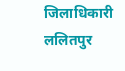जिलाधिकारी ललितपुर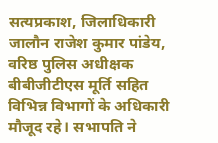सत्यप्रकाश, जिलाधिकारी जालौन राजेश कुमार पांडेय, वरिष्ठ पुलिस अधीक्षक बीबीजीटीएस मूर्ति सहित विभिन्न विभागों के अधिकारी मौजूद रहे। सभापति ने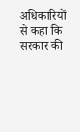अधिकारियों से कहा कि सरकार की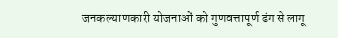जनकल्याणकारी योजनाओं को गुणवत्तापूर्ण ढंग से लागू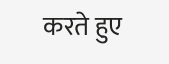करते हुए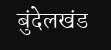बुंदेलखंड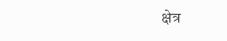क्षेत्र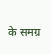के समग्र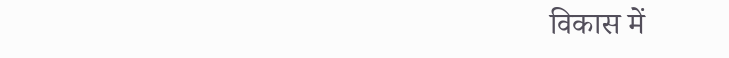विकास में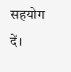सहयोग दें।